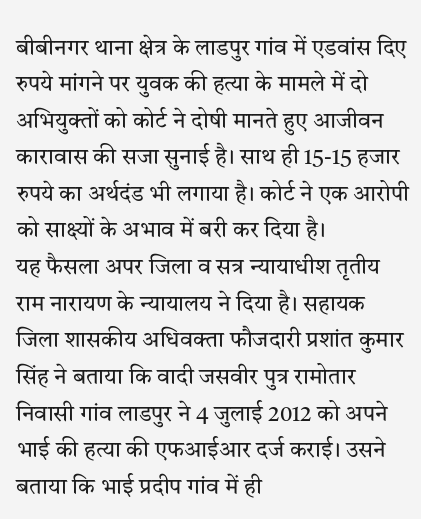बीबीनगर थाना क्षेत्र के लाडपुर गांव में एडवांस दिए रुपये मांगने पर युवक की हत्या के मामले में दो अभियुक्तों को कोर्ट ने दोषी मानते हुए आजीवन कारावास की सजा सुनाई है। साथ ही 15-15 हजार रुपये का अर्थदंड भी लगाया है। कोर्ट ने एक आरोपी को साक्ष्यों के अभाव में बरी कर दिया है।
यह फैसला अपर जिला व सत्र न्यायाधीश तृतीय राम नारायण के न्यायालय ने दिया है। सहायक जिला शासकीय अधिवक्ता फौजदारी प्रशांत कुमार सिंह ने बताया कि वादी जसवीर पुत्र रामोतार निवासी गांव लाडपुर ने 4 जुलाई 2012 को अपने भाई की हत्या की एफआईआर दर्ज कराई। उसने बताया कि भाई प्रदीप गांव में ही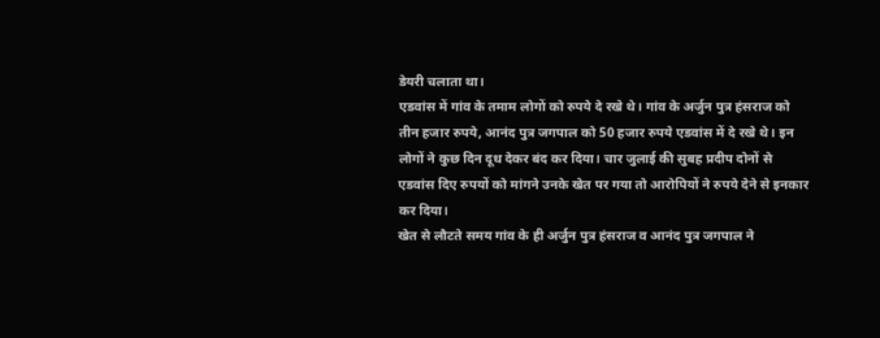डेयरी चलाता था।
एडवांस में गांव के तमाम लोगों को रुपये दे रखे थे। गांव के अर्जुन पुत्र हंसराज को तीन हजार रुपये, आनंद पुत्र जगपाल को 50 हजार रुपये एडवांस में दे रखे थे। इन लोगों ने कुछ दिन दूध देकर बंद कर दिया। चार जुलाई की सुबह प्रदीप दोनों से एडवांस दिए रुपयों को मांगने उनके खेत पर गया तो आरोपियों ने रुपये देने से इनकार कर दिया।
खेत से लौटते समय गांव के ही अर्जुन पुत्र हंसराज व आनंद पुत्र जगपाल ने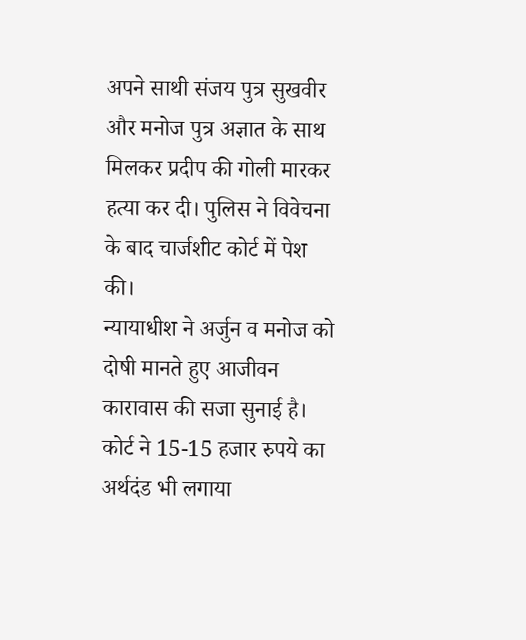अपने साथी संजय पुत्र सुखवीर और मनोज पुत्र अज्ञात के साथ मिलकर प्रदीप की गोली मारकर हत्या कर दी। पुलिस ने विवेचना के बाद चार्जशीट कोर्ट में पेश की।
न्यायाधीश ने अर्जुन व मनोज को दोषी मानते हुए आजीवन कारावास की सजा सुनाई है। कोर्ट ने 15-15 हजार रुपये का अर्थदंड भी लगाया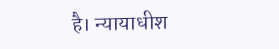है। न्यायाधीश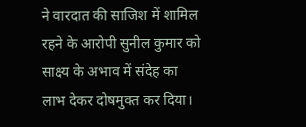ने वारदात की साजिश में शामिल रहने के आरोपी सुनील कुमार को साक्ष्य के अभाव में संदेह का लाभ देकर दोषमुक्त कर दिया।